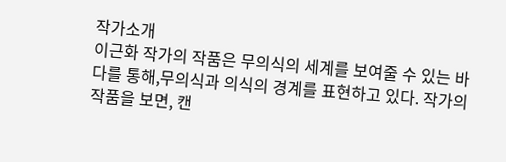작가소개
이근화 작가의 작품은 무의식의 세계를 보여줄 수 있는 바다를 통해,무의식과 의식의 경계를 표현하고 있다. 작가의 작품을 보면, 캔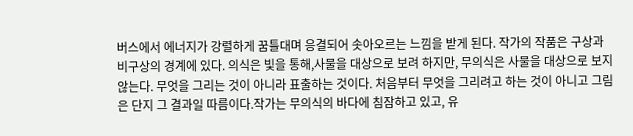버스에서 에너지가 강렬하게 꿈틀대며 응결되어 솟아오르는 느낌을 받게 된다. 작가의 작품은 구상과 비구상의 경계에 있다. 의식은 빛을 통해,사물을 대상으로 보려 하지만, 무의식은 사물을 대상으로 보지 않는다. 무엇을 그리는 것이 아니라 표출하는 것이다. 처음부터 무엇을 그리려고 하는 것이 아니고 그림은 단지 그 결과일 따름이다.작가는 무의식의 바다에 침잠하고 있고, 유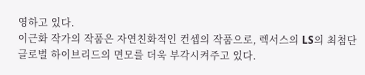영하고 있다.
이근화 작가의 작품은 자연친화적인 컨셉의 작품으로, 렉서스의 LS의 최첨단 글로벌 하이브리드의 면모를 더욱 부각시켜주고 있다.